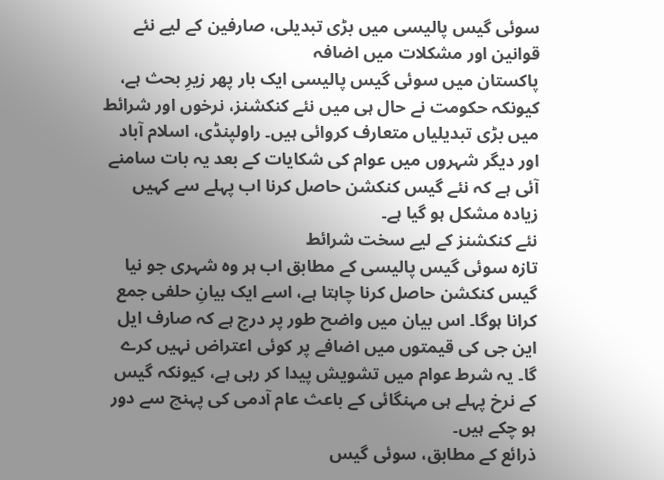سوئی گیس پالیسی میں بڑی تبدیلی، صارفین کے لیے نئے قوانین اور مشکلات میں اضافہ
پاکستان میں سوئی گیس پالیسی ایک بار پھر زیرِ بحث ہے، کیونکہ حکومت نے حال ہی میں نئے کنکشنز، نرخوں اور شرائط میں بڑی تبدیلیاں متعارف کروائی ہیں۔ راولپنڈی، اسلام آباد اور دیگر شہروں میں عوام کی شکایات کے بعد یہ بات سامنے آئی ہے کہ نئے گیس کنکشن حاصل کرنا اب پہلے سے کہیں زیادہ مشکل ہو گیا ہے۔
نئے کنکشنز کے لیے سخت شرائط
تازہ سوئی گیس پالیسی کے مطابق اب ہر وہ شہری جو نیا گیس کنکشن حاصل کرنا چاہتا ہے، اسے ایک بیانِ حلفی جمع کرانا ہوگا۔ اس بیان میں واضح طور پر درج ہے کہ صارف ایل این جی کی قیمتوں میں اضافے پر کوئی اعتراض نہیں کرے گا۔ یہ شرط عوام میں تشویش پیدا کر رہی ہے، کیونکہ گیس کے نرخ پہلے ہی مہنگائی کے باعث عام آدمی کی پہنچ سے دور ہو چکے ہیں۔
ذرائع کے مطابق، سوئی گیس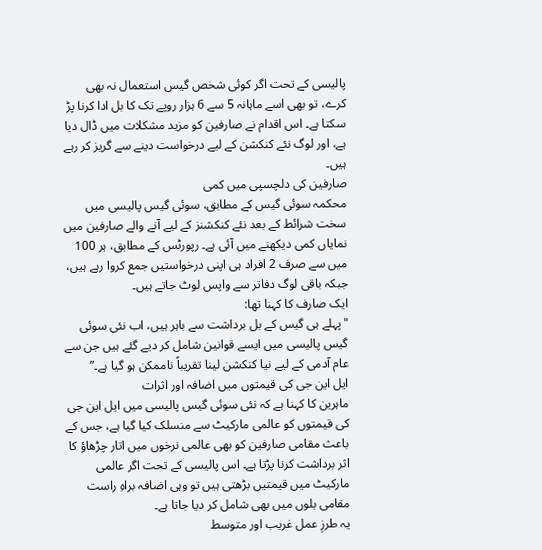پالیسی کے تحت اگر کوئی شخص گیس استعمال نہ بھی کرے، تو بھی اسے ماہانہ 5 سے 6 ہزار روپے تک کا بل ادا کرنا پڑ سکتا ہے۔ اس اقدام نے صارفین کو مزید مشکلات میں ڈال دیا ہے، اور لوگ نئے کنکشن کے لیے درخواست دینے سے گریز کر رہے ہیں۔
صارفین کی دلچسپی میں کمی
محکمہ سوئی گیس کے مطابق، سوئی گیس پالیسی میں سخت شرائط کے بعد نئے کنکشنز کے لیے آنے والے صارفین میں نمایاں کمی دیکھنے میں آئی ہے۔ رپورٹس کے مطابق، ہر 100 میں سے صرف 2 افراد ہی اپنی درخواستیں جمع کروا رہے ہیں، جبکہ باقی لوگ دفاتر سے واپس لوٹ جاتے ہیں۔
ایک صارف کا کہنا تھا:
"پہلے ہی گیس کے بل برداشت سے باہر ہیں، اب نئی سوئی گیس پالیسی میں ایسے قوانین شامل کر دیے گئے ہیں جن سے عام آدمی کے لیے نیا کنکشن لینا تقریباً ناممکن ہو گیا ہے۔”
ایل این جی کی قیمتوں میں اضافہ اور اثرات
ماہرین کا کہنا ہے کہ نئی سوئی گیس پالیسی میں ایل این جی کی قیمتوں کو عالمی مارکیٹ سے منسلک کیا گیا ہے، جس کے باعث مقامی صارفین کو بھی عالمی نرخوں میں اتار چڑھاؤ کا اثر برداشت کرنا پڑتا ہے۔ اس پالیسی کے تحت اگر عالمی مارکیٹ میں قیمتیں بڑھتی ہیں تو وہی اضافہ براہِ راست مقامی بلوں میں بھی شامل کر دیا جاتا ہے۔
یہ طرزِ عمل غریب اور متوسط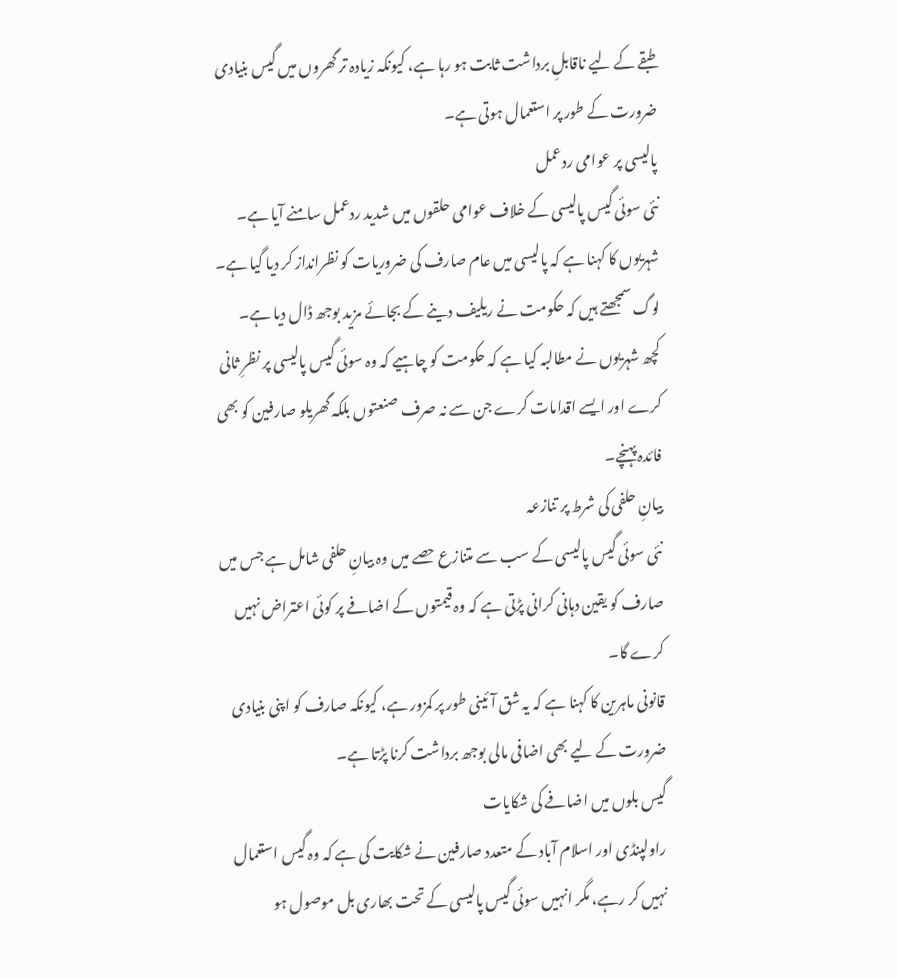طبقے کے لیے ناقابلِ برداشت ثابت ہو رہا ہے، کیونکہ زیادہ تر گھروں میں گیس بنیادی ضرورت کے طور پر استعمال ہوتی ہے۔
پالیسی پر عوامی ردعمل
نئی سوئی گیس پالیسی کے خلاف عوامی حلقوں میں شدید ردعمل سامنے آیا ہے۔ شہریوں کا کہنا ہے کہ پالیسی میں عام صارف کی ضروریات کو نظرانداز کر دیا گیا ہے۔ لوگ سمجھتے ہیں کہ حکومت نے ریلیف دینے کے بجائے مزید بوجھ ڈال دیا ہے۔
کچھ شہریوں نے مطالبہ کیا ہے کہ حکومت کو چاہیے کہ وہ سوئی گیس پالیسی پر نظرِ ثانی کرے اور ایسے اقدامات کرے جن سے نہ صرف صنعتوں بلکہ گھریلو صارفین کو بھی فائدہ پہنچے۔
بیانِ حلفی کی شرط پر تنازعہ
نئی سوئی گیس پالیسی کے سب سے متنازع حصے میں وہ بیانِ حلفی شامل ہے جس میں صارف کو یقین دہانی کرانی پڑتی ہے کہ وہ قیمتوں کے اضافے پر کوئی اعتراض نہیں کرے گا۔
قانونی ماہرین کا کہنا ہے کہ یہ شق آئینی طور پر کمزور ہے، کیونکہ صارف کو اپنی بنیادی ضرورت کے لیے بھی اضافی مالی بوجھ برداشت کرنا پڑتا ہے۔
گیس بلوں میں اضافے کی شکایات
راولپنڈی اور اسلام آباد کے متعدد صارفین نے شکایت کی ہے کہ وہ گیس استعمال نہیں کر رہے، مگر انہیں سوئی گیس پالیسی کے تحت بھاری بل موصول ہو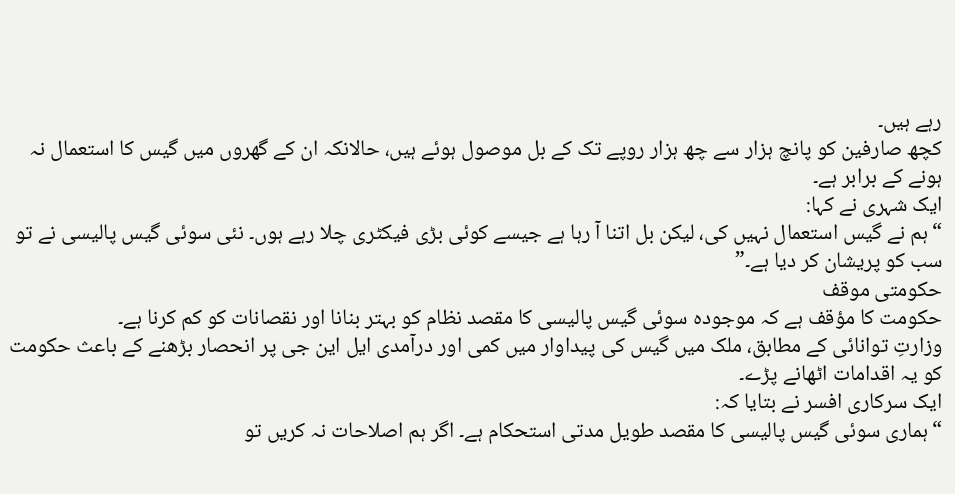رہے ہیں۔
کچھ صارفین کو پانچ ہزار سے چھ ہزار روپے تک کے بل موصول ہوئے ہیں، حالانکہ ان کے گھروں میں گیس کا استعمال نہ ہونے کے برابر ہے۔
ایک شہری نے کہا:
“ہم نے گیس استعمال نہیں کی، لیکن بل اتنا آ رہا ہے جیسے کوئی بڑی فیکٹری چلا رہے ہوں۔ نئی سوئی گیس پالیسی نے تو سب کو پریشان کر دیا ہے۔”
حکومتی موقف
حکومت کا مؤقف ہے کہ موجودہ سوئی گیس پالیسی کا مقصد نظام کو بہتر بنانا اور نقصانات کو کم کرنا ہے۔
وزارتِ توانائی کے مطابق، ملک میں گیس کی پیداوار میں کمی اور درآمدی ایل این جی پر انحصار بڑھنے کے باعث حکومت کو یہ اقدامات اٹھانے پڑے۔
ایک سرکاری افسر نے بتایا کہ:
“ہماری سوئی گیس پالیسی کا مقصد طویل مدتی استحکام ہے۔ اگر ہم اصلاحات نہ کریں تو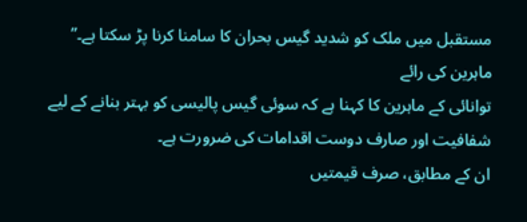مستقبل میں ملک کو شدید گیس بحران کا سامنا کرنا پڑ سکتا ہے۔”
ماہرین کی رائے
توانائی کے ماہرین کا کہنا ہے کہ سوئی گیس پالیسی کو بہتر بنانے کے لیے شفافیت اور صارف دوست اقدامات کی ضرورت ہے۔
ان کے مطابق، صرف قیمتیں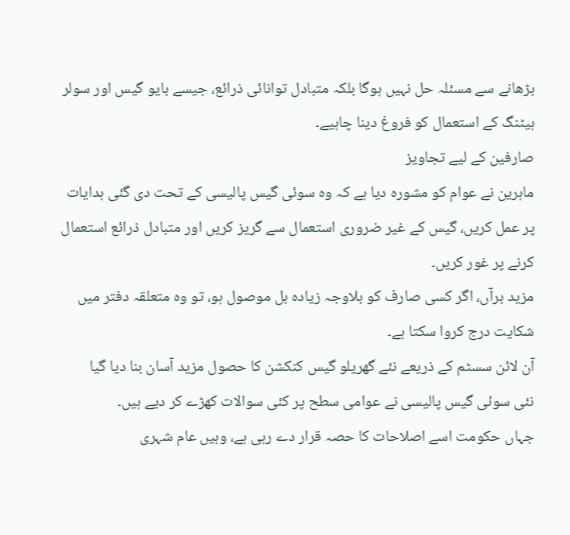بڑھانے سے مسئلہ حل نہیں ہوگا بلکہ متبادل توانائی ذرائع، جیسے بایو گیس اور سولر ہیٹنگ کے استعمال کو فروغ دینا چاہیے۔
صارفین کے لیے تجاویز
ماہرین نے عوام کو مشورہ دیا ہے کہ وہ سوئی گیس پالیسی کے تحت دی گئی ہدایات پر عمل کریں، گیس کے غیر ضروری استعمال سے گریز کریں اور متبادل ذرائع استعمال کرنے پر غور کریں۔
مزید برآں، اگر کسی صارف کو بلاوجہ زیادہ بل موصول ہو، تو وہ متعلقہ دفتر میں شکایت درج کروا سکتا ہے۔
آن لائن سسٹم کے ذریعے نئے گھریلو گیس کنکشن کا حصول مزید آسان بنا دیا گیا
نئی سوئی گیس پالیسی نے عوامی سطح پر کئی سوالات کھڑے کر دیے ہیں۔
جہاں حکومت اسے اصلاحات کا حصہ قرار دے رہی ہے، وہیں عام شہری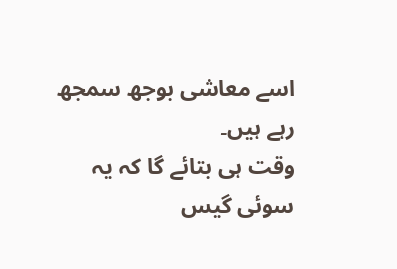اسے معاشی بوجھ سمجھ رہے ہیں۔
وقت ہی بتائے گا کہ یہ سوئی گیس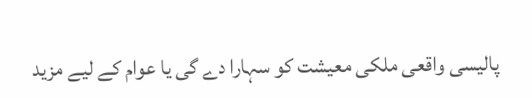پالیسی واقعی ملکی معیشت کو سہارا دے گی یا عوام کے لیے مزید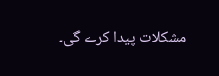مشکلات پیدا کرے گی۔